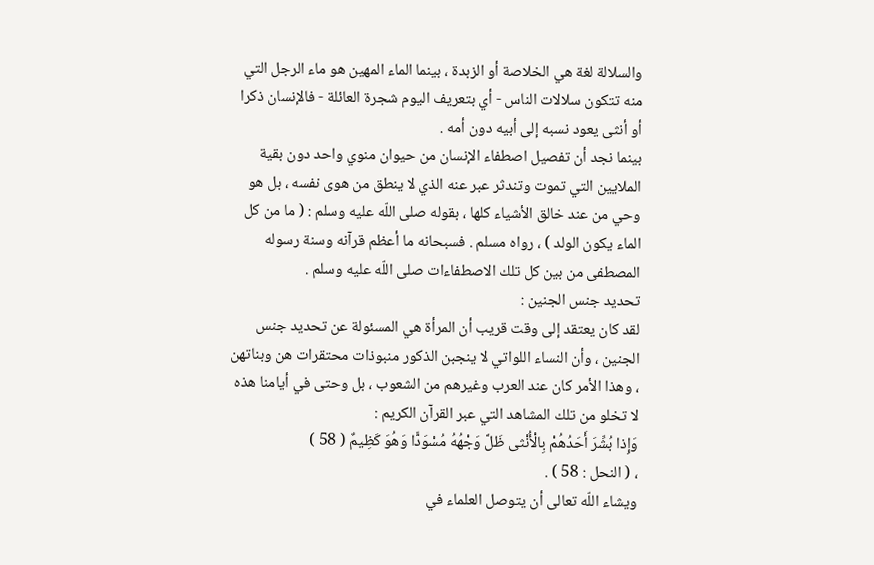والسلالة لغة هي الخلاصة أو الزبدة ، بينما الماء المهين هو ماء الرجل التي منه تتكون سلالات الناس - أي بتعريف اليوم شجرة العائلة - فالإنسان ذكرا أو أنثى يعود نسبه إلى أبيه دون أمه .
بينما نجد أن تفصيل اصطفاء الإنسان من حيوان منوي واحد دون بقية الملايين التي تموت وتندثر عبر عنه الذي لا ينطق من هوى نفسه ، بل هو وحي من عند خالق الأشياء كلها ، بقوله صلى اللّه عليه وسلم : ( ما من كل الماء يكون الولد ) ، رواه مسلم . فسبحانه ما أعظم قرآنه وسنة رسوله المصطفى من بين كل تلك الاصطفاءات صلى اللّه عليه وسلم .
تحديد جنس الجنين :
لقد كان يعتقد إلى وقت قريب أن المرأة هي المسئولة عن تحديد جنس الجنين ، وأن النساء اللواتي لا ينجبن الذكور منبوذات محتقرات هن وبناتهن ، وهذا الأمر كان عند العرب وغيرهم من الشعوب ، بل وحتى في أيامنا هذه لا تخلو من تلك المشاهد التي عبر القرآن الكريم :
وَإِذا بُشِّرَ أَحَدُهُمْ بِالْأُنْثى ظَلَّ وَجْهُهُ مُسْوَدًّا وَهُوَ كَظِيمٌ ( 58 )
، ( النحل : 58 ) .
ويشاء اللّه تعالى أن يتوصل العلماء في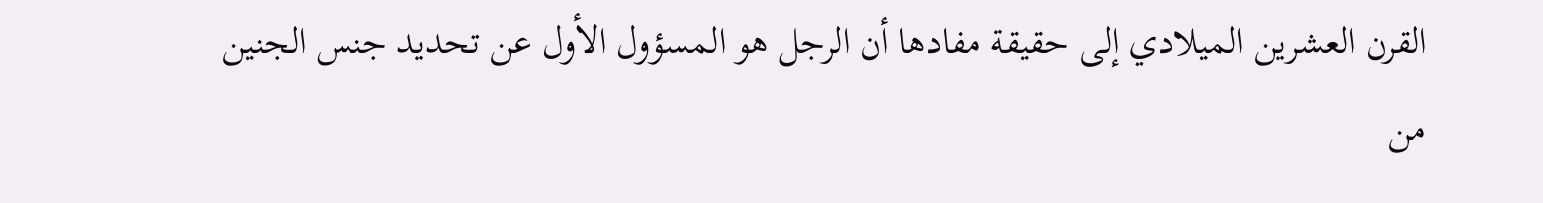القرن العشرين الميلادي إلى حقيقة مفادها أن الرجل هو المسؤول الأول عن تحديد جنس الجنين من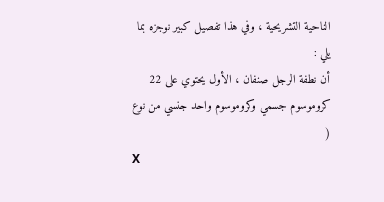الناحية التشريحية ، وفي هذا تفصيل كبير نوجزه بما يلي :
أن نطفة الرجل صنفان ، الأول يحتوي على 22 كروموسوم جسمي وكروموسوم واحد جنسي من نوع (
X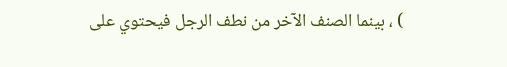) ، بينما الصنف الآخر من نطف الرجل فيحتوي على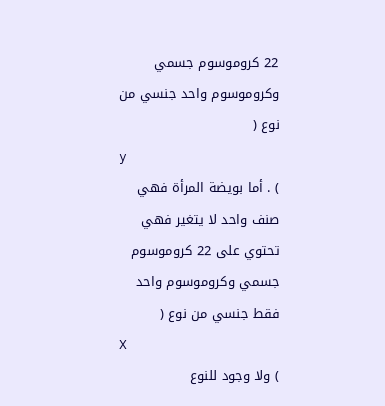22 كروموسوم جسمي وكروموسوم واحد جنسي من نوع (
y
) . أما بويضة المرأة فهي صنف واحد لا يتغير فهي تحتوي على 22 كروموسوم جسمي وكروموسوم واحد فقط جنسي من نوع (
X
) ولا وجود للنوع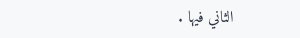الثاني فيها .